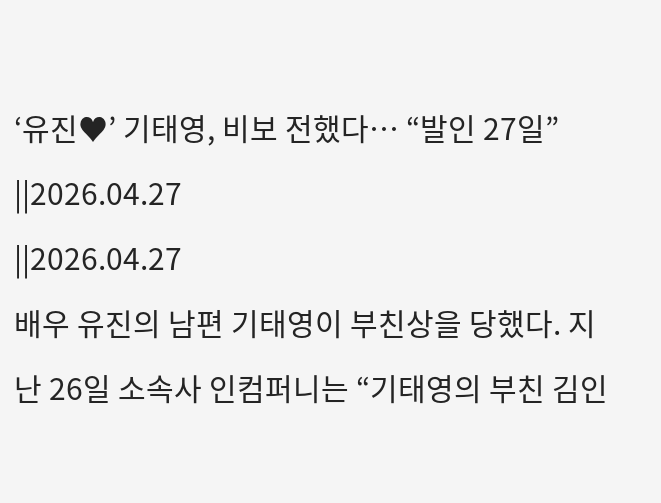‘유진♥’ 기태영, 비보 전했다… “발인 27일”
||2026.04.27
||2026.04.27
배우 유진의 남편 기태영이 부친상을 당했다. 지난 26일 소속사 인컴퍼니는 “기태영의 부친 김인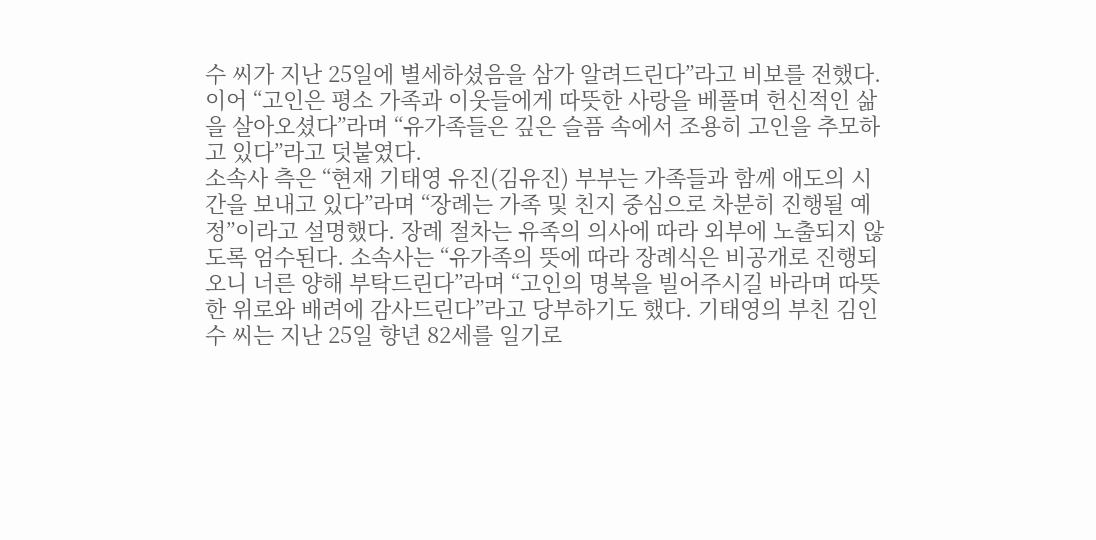수 씨가 지난 25일에 별세하셨음을 삼가 알려드린다”라고 비보를 전했다. 이어 “고인은 평소 가족과 이웃들에게 따뜻한 사랑을 베풀며 헌신적인 삶을 살아오셨다”라며 “유가족들은 깊은 슬픔 속에서 조용히 고인을 추모하고 있다”라고 덧붙였다.
소속사 측은 “현재 기태영 유진(김유진) 부부는 가족들과 함께 애도의 시간을 보내고 있다”라며 “장례는 가족 및 친지 중심으로 차분히 진행될 예정”이라고 설명했다. 장례 절차는 유족의 의사에 따라 외부에 노출되지 않도록 엄수된다. 소속사는 “유가족의 뜻에 따라 장례식은 비공개로 진행되오니 너른 양해 부탁드린다”라며 “고인의 명복을 빌어주시길 바라며 따뜻한 위로와 배려에 감사드린다”라고 당부하기도 했다. 기태영의 부친 김인수 씨는 지난 25일 향년 82세를 일기로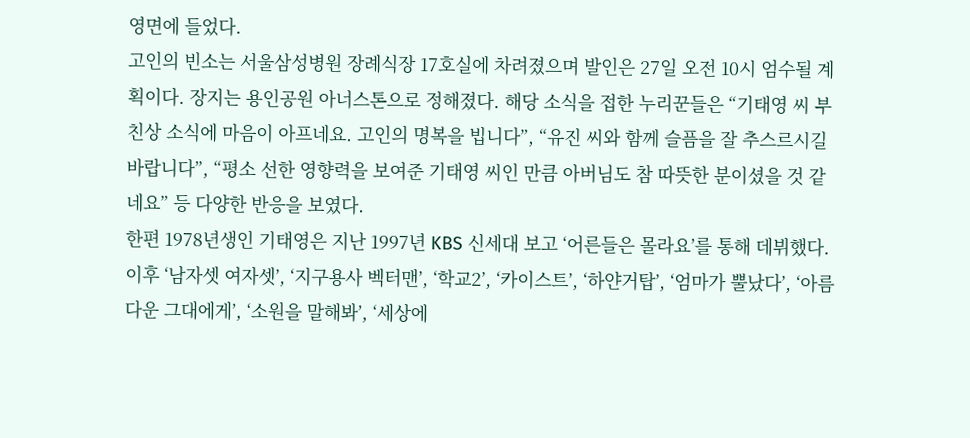영면에 들었다.
고인의 빈소는 서울삼성병원 장례식장 17호실에 차려졌으며 발인은 27일 오전 10시 엄수될 계획이다. 장지는 용인공원 아너스톤으로 정해졌다. 해당 소식을 접한 누리꾼들은 “기태영 씨 부친상 소식에 마음이 아프네요. 고인의 명복을 빕니다”, “유진 씨와 함께 슬픔을 잘 추스르시길 바랍니다”, “평소 선한 영향력을 보여준 기태영 씨인 만큼 아버님도 참 따뜻한 분이셨을 것 같네요” 등 다양한 반응을 보였다.
한편 1978년생인 기태영은 지난 1997년 KBS 신세대 보고 ‘어른들은 몰라요’를 통해 데뷔했다. 이후 ‘남자셋 여자셋’, ‘지구용사 벡터맨’, ‘학교2’, ‘카이스트’, ‘하얀거탑’, ‘엄마가 뿔났다’, ‘아름다운 그대에게’, ‘소원을 말해봐’, ‘세상에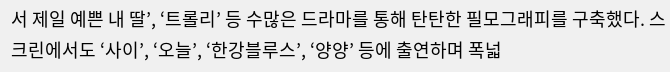서 제일 예쁜 내 딸’, ‘트롤리’ 등 수많은 드라마를 통해 탄탄한 필모그래피를 구축했다. 스크린에서도 ‘사이’, ‘오늘’, ‘한강블루스’, ‘양양’ 등에 출연하며 폭넓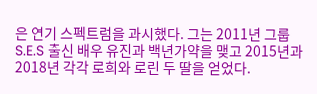은 연기 스펙트럼을 과시했다. 그는 2011년 그룹 S.E.S 출신 배우 유진과 백년가약을 맺고 2015년과 2018년 각각 로희와 로린 두 딸을 얻었다.